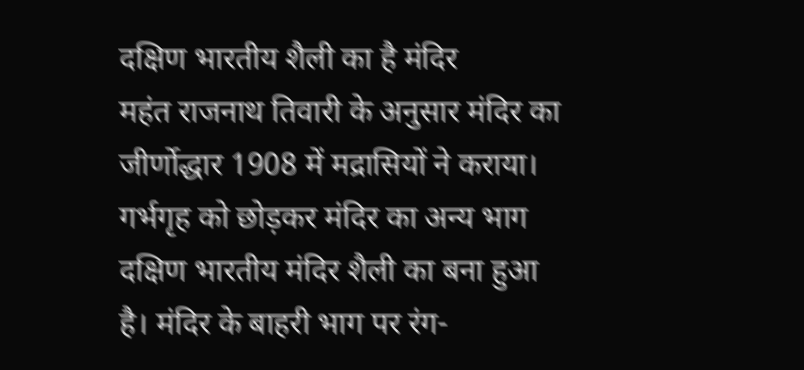दक्षिण भारतीय शैली का है मंदिर
महंत राजनाथ तिवारी के अनुसार मंदिर का जीर्णोद्धार 1908 में मद्रासियों ने कराया। गर्भगृह को छोड़कर मंदिर का अन्य भाग दक्षिण भारतीय मंदिर शैली का बना हुआ है। मंदिर के बाहरी भाग पर रंग-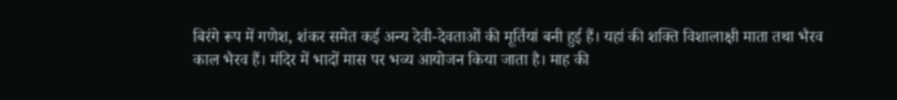बिरंगे रूप में गणेश, शंकर समेत कई अन्य देवी-देवताओं की मूर्तियां बनी हुई हैं। यहां की शक्ति विशालाक्षी माता तथा भैरव काल भैरव हैं। मंदिर में भादों मास पर भव्य आयोजन किया जाता है। माह की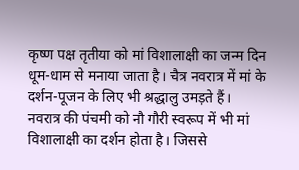कृष्ण पक्ष तृतीया को मां विशालाक्षी का जन्म दिन धूम-धाम से मनाया जाता है। चैत्र नवरात्र में मां के दर्शन-पूजन के लिए भी श्रद्धालु उमड़ते हैं। नवरात्र की पंचमी को नौ गौरी स्वरूप में भी मां विशालाक्षी का दर्शन होता है। जिससे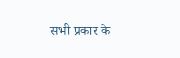सभी प्रकार के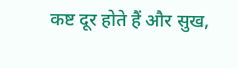कष्ट दूर होते हैं और सुख,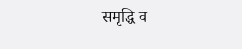समृद्धि व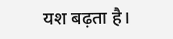यश बढ़ता है।